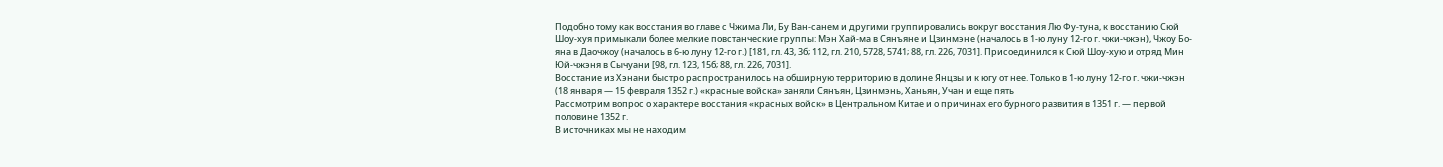Подобно тому как восстания во главе с Чжима Ли, Бу Ван-санем и другими группировались вокруг восстания Лю Фу-туна, к восстанию Сюй Шоу-хуя примыкали более мелкие повстанческие группы: Мэн Хай-ма в Сянъяне и Цзинмэне (началось в 1-ю луну 12-го г. чжи-чжэн), Чжоу Бо-яна в Даочжоу (началось в 6-ю луну 12-го г.) [181, гл. 43, 3б; 112, гл. 210, 5728, 5741; 88, гл. 226, 7031]. Присоединился к Сюй Шоу-хую и отряд Мин Юй-чжэня в Сычуани [98, гл. 123, 15б; 88, гл. 226, 7031].
Восстание из Хэнани быстро распространилось на обширную территорию в долине Янцзы и к югу от нее. Только в 1-ю луну 12-го г. чжи-чжэн (18 января — 15 февраля 1352 г.) «красные войска» заняли Сянъян, Цзинмэнь, Ханьян, Учан и еще пять
Рассмотрим вопрос о характере восстания «красных войск» в Центральном Китае и о причинах его бурного развития в 1351 г. — первой половине 1352 г.
В источниках мы не находим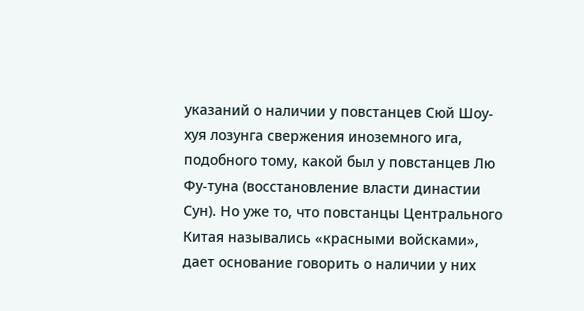указаний о наличии у повстанцев Сюй Шоу-хуя лозунга свержения иноземного ига, подобного тому, какой был у повстанцев Лю Фу-туна (восстановление власти династии Сун). Но уже то, что повстанцы Центрального Китая назывались «красными войсками», дает основание говорить о наличии у них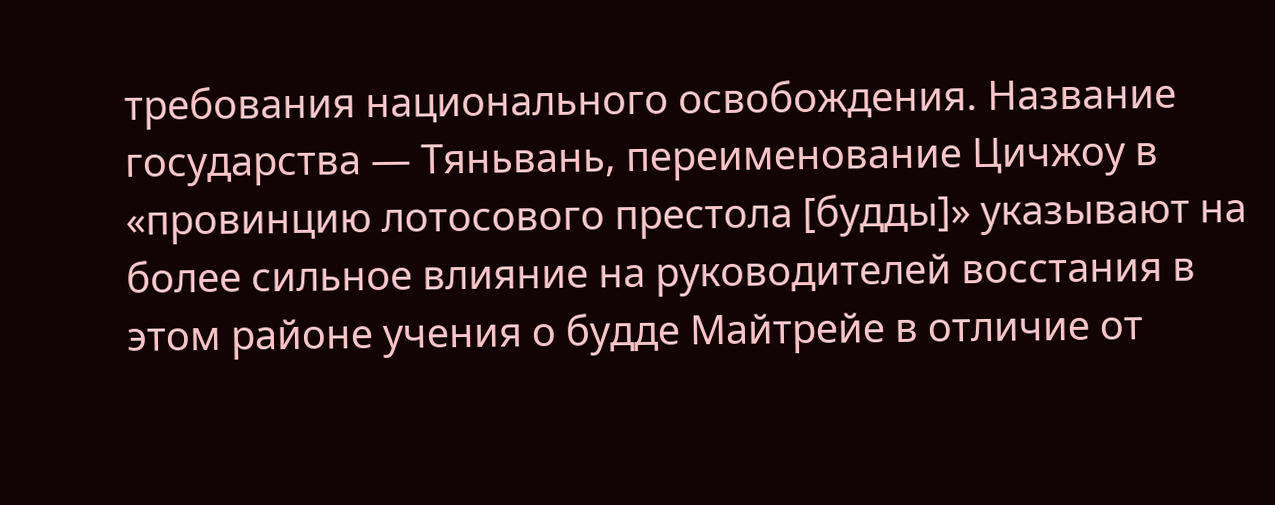требования национального освобождения. Название государства — Тяньвань, переименование Цичжоу в «провинцию лотосового престола [будды]» указывают на более сильное влияние на руководителей восстания в этом районе учения о будде Майтрейе в отличие от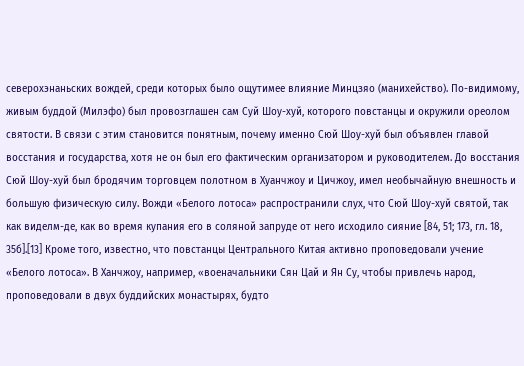северохэнаньских вождей, среди которых было ощутимее влияние Минцзяо (манихейство). По-видимому, живым буддой (Милэфо) был провозглашен сам Суй Шоу-хуй, которого повстанцы и окружили ореолом святости. В связи с этим становится понятным, почему именно Сюй Шоу-хуй был объявлен главой восстания и государства, хотя не он был его фактическим организатором и руководителем. До восстания Сюй Шоу-хуй был бродячим торговцем полотном в Хуанчжоу и Цичжоу, имел необычайную внешность и большую физическую силу. Вожди «Белого лотоса» распространили слух, что Сюй Шоу-хуй святой, так как виделм-де, как во время купания его в соляной запруде от него исходило сияние [84, 51; 173, гл. 18, 35б].[13] Кроме того, известно, что повстанцы Центрального Китая активно проповедовали учение «Белого лотоса». В Ханчжоу, например, «военачальники Сян Цай и Ян Су, чтобы привлечь народ, проповедовали в двух буддийских монастырях, будто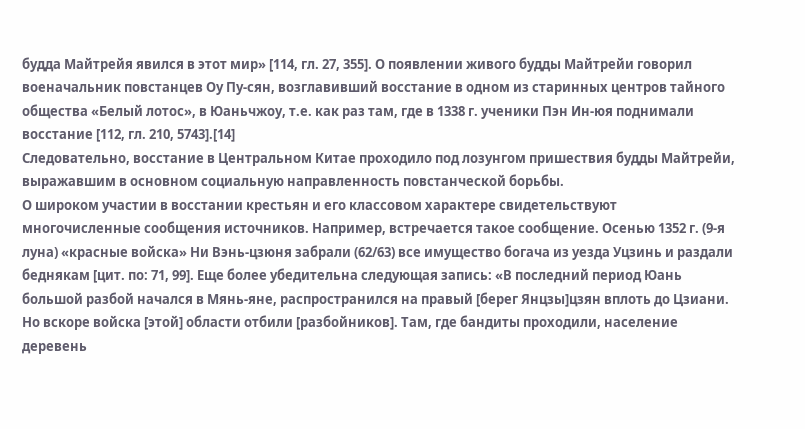будда Майтрейя явился в этот мир» [114, гл. 27, 355]. О появлении живого будды Майтрейи говорил военачальник повстанцев Оу Пу-сян, возглавивший восстание в одном из старинных центров тайного общества «Белый лотос», в Юаньчжоу, т.е. как раз там, где в 1338 г. ученики Пэн Ин-юя поднимали восстание [112, гл. 210, 5743].[14]
Следовательно, восстание в Центральном Китае проходило под лозунгом пришествия будды Майтрейи, выражавшим в основном социальную направленность повстанческой борьбы.
О широком участии в восстании крестьян и его классовом характере свидетельствуют многочисленные сообщения источников. Например, встречается такое сообщение. Осенью 1352 г. (9-я луна) «красные войска» Ни Вэнь-цзюня забрали (62/63) все имущество богача из уезда Уцзинь и раздали беднякам [цит. по: 71, 99]. Еще более убедительна следующая запись: «В последний период Юань большой разбой начался в Мянь-яне, распространился на правый [берег Янцзы]цзян вплоть до Цзиани. Но вскоре войска [этой] области отбили [разбойников]. Там, где бандиты проходили, население деревень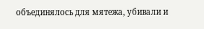объединялось для мятежа, убивали и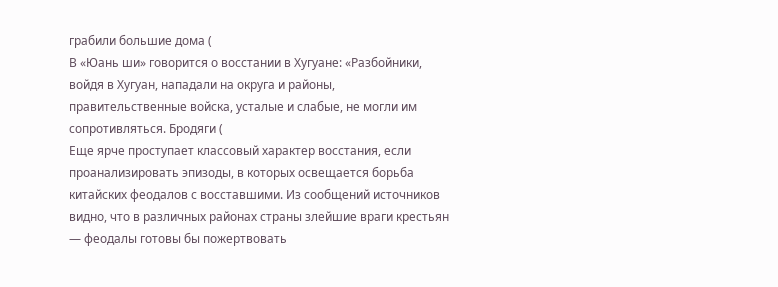грабили большие дома (
В «Юань ши» говорится о восстании в Хугуане: «Разбойники, войдя в Хугуан, нападали на округа и районы, правительственные войска, усталые и слабые, не могли им сопротивляться. Бродяги (
Еще ярче проступает классовый характер восстания, если проанализировать эпизоды, в которых освещается борьба китайских феодалов с восставшими. Из сообщений источников видно, что в различных районах страны злейшие враги крестьян — феодалы готовы бы пожертвовать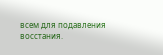всем для подавления восстания.